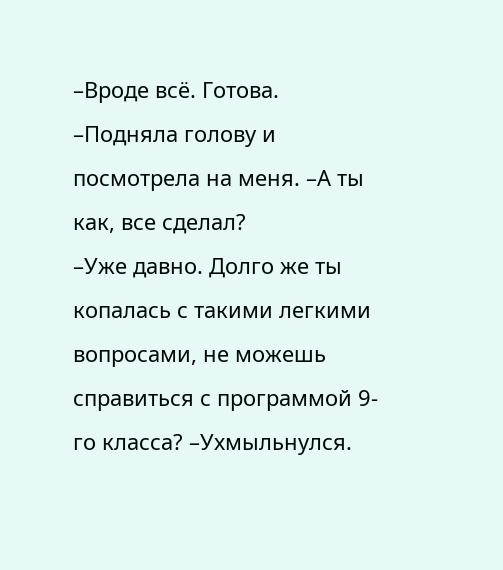–Вроде всё. Готова. –Подняла голову и посмотрела на меня. –А ты как, все сделал?
–Уже давно. Долго же ты копалась с такими легкими вопросами, не можешь справиться с программой 9-го класса? –Ухмыльнулся.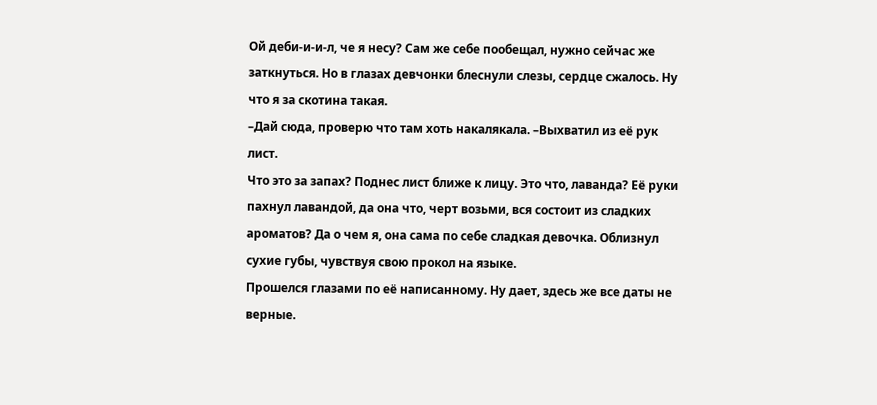Ой деби-и-и-л, че я несу? Сам же себе пообещал, нужно сейчас же заткнуться. Но в глазах девчонки блеснули слезы, сердце сжалось. Ну что я за скотина такая.
–Дай сюда, проверю что там хоть накалякала. –Выхватил из её рук лист.
Что это за запах? Поднес лист ближе к лицу. Это что, лаванда? Её руки пахнул лавандой, да она что, черт возьми, вся состоит из сладких ароматов? Да о чем я, она сама по себе сладкая девочка. Облизнул сухие губы, чувствуя свою прокол на языке.
Прошелся глазами по её написанному. Ну дает, здесь же все даты не верные.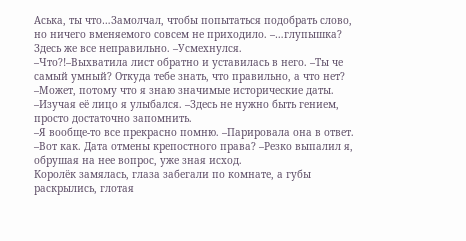Аська, ты что…Замолчал, чтобы попытаться подобрать слово, но ничего вменяемого совсем не приходило. –…глупышка? Здесь же все неправильно. –Усмехнулся.
–Что?!–Выхватила лист обратно и уставилась в него. –Ты че самый умный? Откуда тебе знать, что правильно, а что нет?
–Может, потому что я знаю значимые исторические даты. –Изучая её лицо я улыбался. –Здесь не нужно быть гением, просто достаточно запомнить.
–Я вообще-то все прекрасно помню. –Парировала она в ответ.
–Вот как. Дата отмены крепостного права? –Резко выпалил я, обрушая на нее вопрос, уже зная исход.
Королёк замялась, глаза забегали по комнате, а губы раскрылись, глотая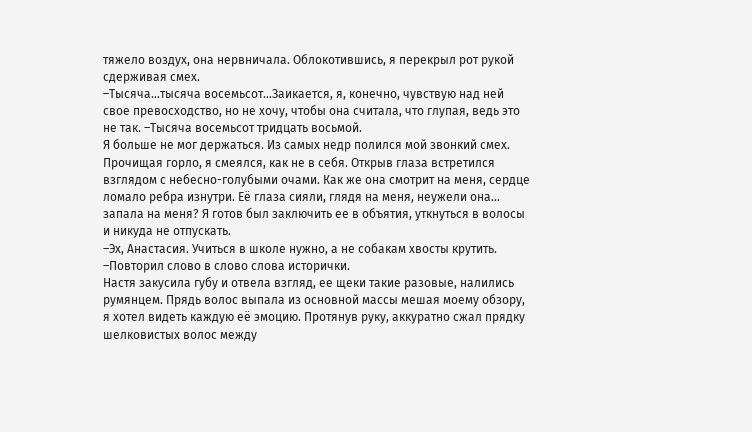тяжело воздух, она нервничала. Облокотившись, я перекрыл рот рукой сдерживая смех.
–Тысяча…тысяча восемьсот…Заикается, я, конечно, чувствую над ней свое превосходство, но не хочу, чтобы она считала, что глупая, ведь это не так. –Тысяча восемьсот тридцать восьмой.
Я больше не мог держаться. Из самых недр полился мой звонкий смех. Прочищая горло, я смеялся, как не в себя. Открыв глаза встретился взглядом с небесно-голубыми очами. Как же она смотрит на меня, сердце ломало ребра изнутри. Её глаза сияли, глядя на меня, неужели она… запала на меня? Я готов был заключить ее в объятия, уткнуться в волосы и никуда не отпускать.
–Эх, Анастасия. Учиться в школе нужно, а не собакам хвосты крутить. –Повторил слово в слово слова исторички.
Настя закусила губу и отвела взгляд, ее щеки такие разовые, налились румянцем. Прядь волос выпала из основной массы мешая моему обзору, я хотел видеть каждую её эмоцию. Протянув руку, аккуратно сжал прядку шелковистых волос между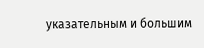указательным и большим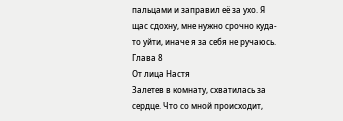пальцами и заправил её за ухо. Я щас сдохну, мне нужно срочно куда-то уйти, иначе я за себя не ручаюсь.
Глава 8
От лица Настя
Залетев в комнату, схватилась за сердце. Что со мной происходит,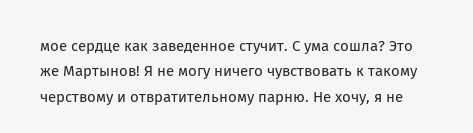мое сердце как заведенное стучит. С ума сошла? Это же Мартынов! Я не могу ничего чувствовать к такому черствому и отвратительному парню. Не хочу, я не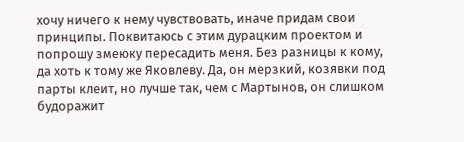хочу ничего к нему чувствовать, иначе придам свои принципы. Поквитаюсь с этим дурацким проектом и попрошу змеюку пересадить меня. Без разницы к кому, да хоть к тому же Яковлеву. Да, он мерзкий, козявки под парты клеит, но лучше так, чем с Мартынов, он слишком будоражит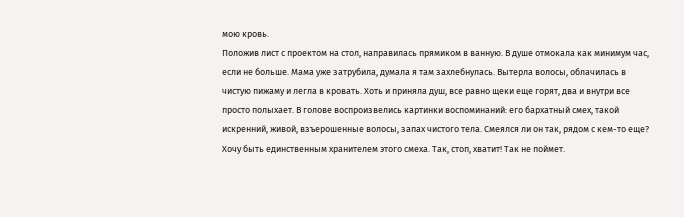мою кровь.
Положив лист с проектом на стол, направилась прямиком в ванную. В душе отмокала как минимум час, если не больше. Мама уже затрубила, думала я там захлебнулась. Вытерла волосы, облачилась в чистую пижаму и легла в кровать. Хоть и приняла душ, все равно щеки еще горят, два и внутри все просто полыхает. В голове воспроизвелись картинки воспоминаний: его бархатный смех, такой искренний, живой, взъерошенные волосы, запах чистого тела. Смеялся ли он так, рядом с кем-то еще? Хочу быть единственным хранителем этого смеха. Так, стоп, хватит! Так не поймет.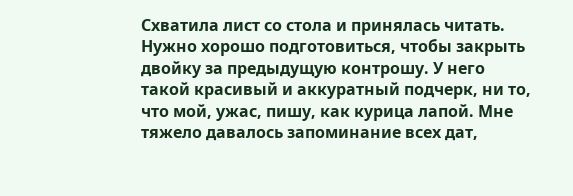Схватила лист со стола и принялась читать. Нужно хорошо подготовиться, чтобы закрыть двойку за предыдущую контрошу. У него такой красивый и аккуратный подчерк, ни то, что мой, ужас, пишу, как курица лапой. Мне тяжело давалось запоминание всех дат,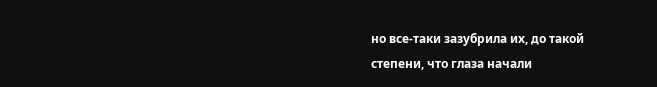но все-таки зазубрила их, до такой степени, что глаза начали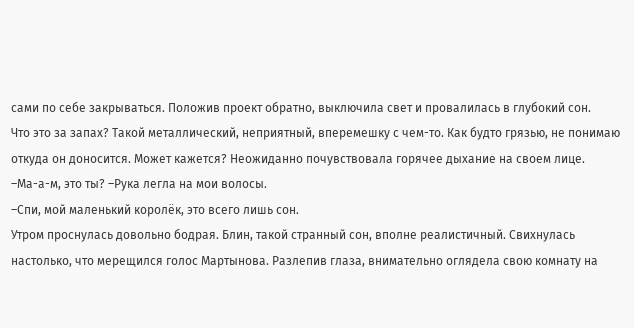сами по себе закрываться. Положив проект обратно, выключила свет и провалилась в глубокий сон.
Что это за запах? Такой металлический, неприятный, вперемешку с чем-то. Как будто грязью, не понимаю откуда он доносится. Может кажется? Неожиданно почувствовала горячее дыхание на своем лице.
–Ма-а-м, это ты? –Рука легла на мои волосы.
–Спи, мой маленький королёк, это всего лишь сон.
Утром проснулась довольно бодрая. Блин, такой странный сон, вполне реалистичный. Свихнулась настолько, что мерещился голос Мартынова. Разлепив глаза, внимательно оглядела свою комнату на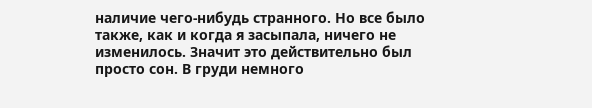наличие чего-нибудь странного. Но все было также, как и когда я засыпала, ничего не изменилось. Значит это действительно был просто сон. В груди немного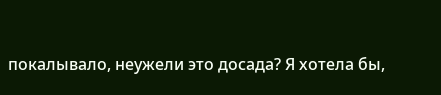покалывало, неужели это досада? Я хотела бы,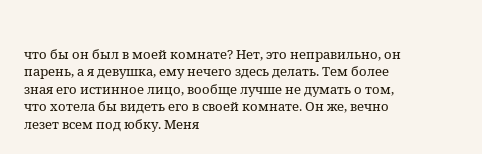что бы он был в моей комнате? Нет, это неправильно, он парень, а я девушка, ему нечего здесь делать. Тем более зная его истинное лицо, вообще лучше не думать о том, что хотела бы видеть его в своей комнате. Он же, вечно лезет всем под юбку. Меня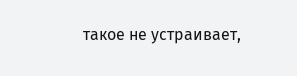такое не устраивает,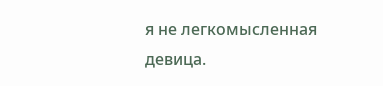я не легкомысленная девица.